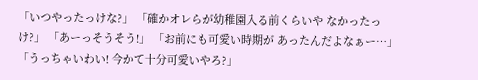「いつやったっけな?」 「確かオレらが幼稚園入る前くらいや なかったっけ?」 「あーっそうそう!」 「お前にも可愛い時期が あったんだよなぁー…」 「うっちゃいわい! 今かて十分可愛いやろ?」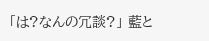「は?なんの冗談?」 藍と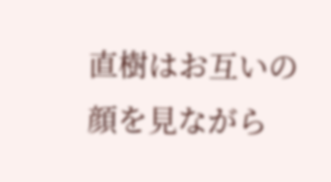直樹はお互いの顔を見ながら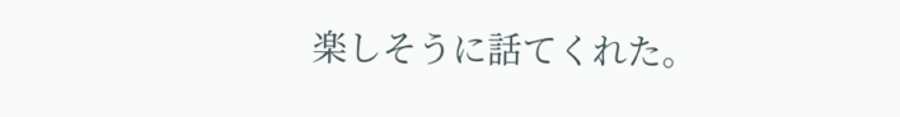楽しそうに話てくれた。